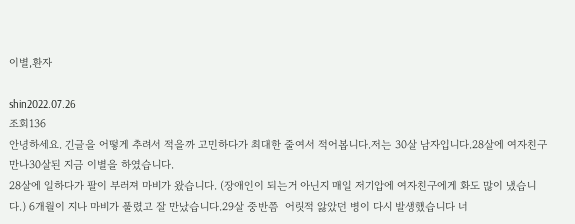이별,환자

shin2022.07.26
조회136
안녕하세요. 긴글을 어떻게 추려서 적을까 고민하다가 최대한 줄여서 적어봅니다.저는 30살 남자입니다.28살에 여자친구만나30살된 지금 이별을 하였습니다.
28살에 일하다가 팔이 부러져 마비가 왔습니다. (장애인이 되는거 아닌지 매일 저기압에 여자친구에게 화도 많이 냈습니다.) 6개월이 지나 마비가 풀렸고 잘 만났습니다.29살 중반쯤  어릿적 앓았던 병이 다시 발생했습니다 너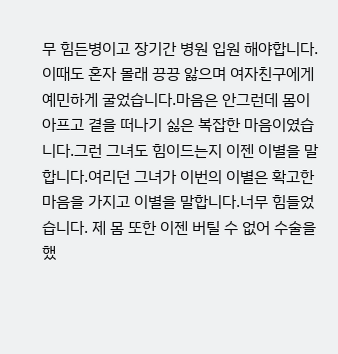무 힘든병이고 장기간 병원 입원 해야합니다. 이때도 혼자 몰래 끙끙 앓으며 여자친구에게 예민하게 굴었습니다.마음은 안그런데 몸이 아프고 곁을 떠나기 싫은 복잡한 마음이였습니다.그런 그녀도 힘이드는지 이젠 이별을 말합니다.여리던 그녀가 이번의 이별은 확고한 마음을 가지고 이별을 말합니다.너무 힘들었습니다. 제 몸 또한 이젠 버틸 수 없어 수술을 했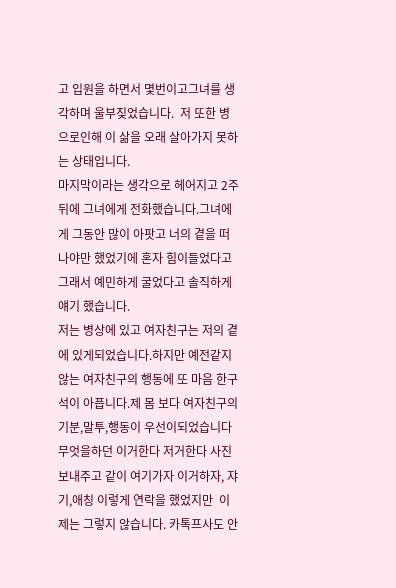고 입원을 하면서 몇번이고그녀를 생각하며 울부짖었습니다.  저 또한 병으로인해 이 삶을 오래 살아가지 못하는 상태입니다.
마지막이라는 생각으로 헤어지고 2주뒤에 그녀에게 전화했습니다.그녀에게 그동안 많이 아팟고 너의 곁을 떠나야만 했었기에 혼자 힘이들었다고 그래서 예민하게 굴었다고 솔직하게 얘기 했습니다.
저는 병상에 있고 여자친구는 저의 곁에 있게되었습니다.하지만 예전같지 않는 여자친구의 행동에 또 마음 한구석이 아픕니다.제 몸 보다 여자친구의 기분,말투,행동이 우선이되었습니다무엇을하던 이거한다 저거한다 사진보내주고 같이 여기가자 이거하자, 쟈기,애칭 이렇게 연락을 했었지만  이제는 그렇지 않습니다. 카톡프사도 안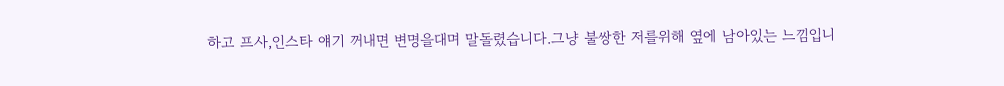하고 프사,인스타 얘기 꺼내면 변명을대며 말돌렸습니다.그냥 불쌍한 저를위해 옆에 남아있는 느낌입니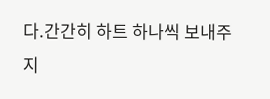다.간간히 하트 하나씩 보내주지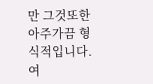만 그것또한 아주가끔 형식적입니다.
여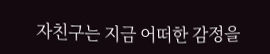자친구는 지금 어떠한 감정을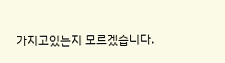가지고있는지 모르겠습니다.